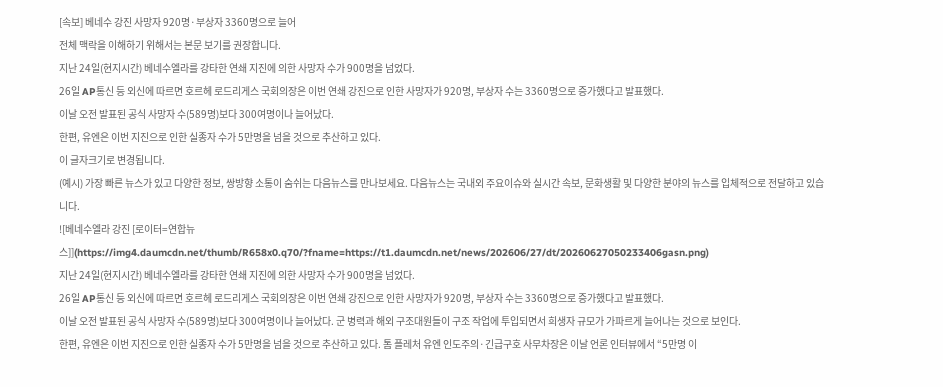[속보] 베네수 강진 사망자 920명·부상자 3360명으로 늘어
전체 맥락을 이해하기 위해서는 본문 보기를 권장합니다.
지난 24일(현지시간) 베네수엘라를 강타한 연쇄 지진에 의한 사망자 수가 900명을 넘었다.
26일 AP통신 등 외신에 따르면 호르헤 로드리게스 국회의장은 이번 연쇄 강진으로 인한 사망자가 920명, 부상자 수는 3360명으로 증가했다고 발표했다.
이날 오전 발표된 공식 사망자 수(589명)보다 300여명이나 늘어났다.
한편, 유엔은 이번 지진으로 인한 실종자 수가 5만명을 넘을 것으로 추산하고 있다.
이 글자크기로 변경됩니다.
(예시) 가장 빠른 뉴스가 있고 다양한 정보, 쌍방향 소통이 숨쉬는 다음뉴스를 만나보세요. 다음뉴스는 국내외 주요이슈와 실시간 속보, 문화생활 및 다양한 분야의 뉴스를 입체적으로 전달하고 있습니다.
![베네수엘라 강진 [로이터=연합뉴스]](https://img4.daumcdn.net/thumb/R658x0.q70/?fname=https://t1.daumcdn.net/news/202606/27/dt/20260627050233406gasn.png)
지난 24일(현지시간) 베네수엘라를 강타한 연쇄 지진에 의한 사망자 수가 900명을 넘었다.
26일 AP통신 등 외신에 따르면 호르헤 로드리게스 국회의장은 이번 연쇄 강진으로 인한 사망자가 920명, 부상자 수는 3360명으로 증가했다고 발표했다.
이날 오전 발표된 공식 사망자 수(589명)보다 300여명이나 늘어났다. 군 병력과 해외 구조대원들이 구조 작업에 투입되면서 희생자 규모가 가파르게 늘어나는 것으로 보인다.
한편, 유엔은 이번 지진으로 인한 실종자 수가 5만명을 넘을 것으로 추산하고 있다. 톰 플레처 유엔 인도주의·긴급구호 사무차장은 이날 언론 인터뷰에서 “5만명 이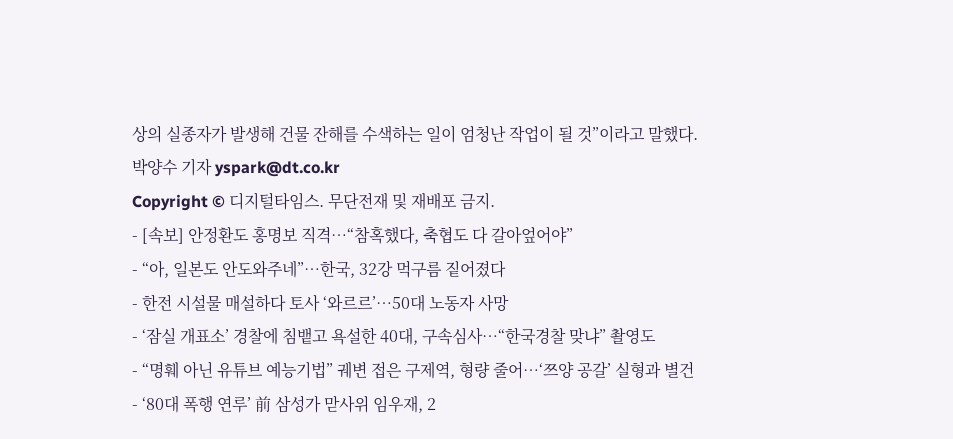상의 실종자가 발생해 건물 잔해를 수색하는 일이 엄청난 작업이 될 것”이라고 말했다.
박양수 기자 yspark@dt.co.kr
Copyright © 디지털타임스. 무단전재 및 재배포 금지.
- [속보] 안정환도 홍명보 직격…“참혹했다, 축협도 다 갈아엎어야”
- “아, 일본도 안도와주네”…한국, 32강 먹구름 짙어졌다
- 한전 시설물 매설하다 토사 ‘와르르’…50대 노동자 사망
- ‘잠실 개표소’ 경찰에 침뱉고 욕설한 40대, 구속심사…“한국경찰 맞냐” 촬영도
- “명훼 아닌 유튜브 예능기법” 궤변 접은 구제역, 형량 줄어…‘쯔양 공갈’ 실형과 별건
- ‘80대 폭행 연루’ 前 삼성가 맏사위 임우재, 2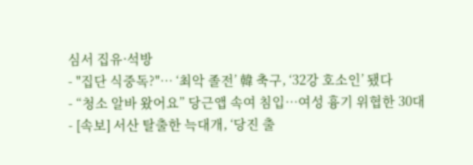심서 집유·석방
- "집단 식중독?"… ‘최악 졸전’ 韓 축구, ‘32강 호소인’ 됐다
- “청소 알바 왔어요” 당근앱 속여 침입…여성 흉기 위협한 30대
- [속보] 서산 탈출한 늑대개, ‘당진 출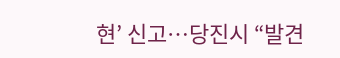현’ 신고…당진시 “발견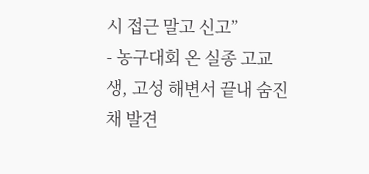시 접근 말고 신고”
- 농구대회 온 실종 고교생, 고성 해변서 끝내 숨진 채 발견